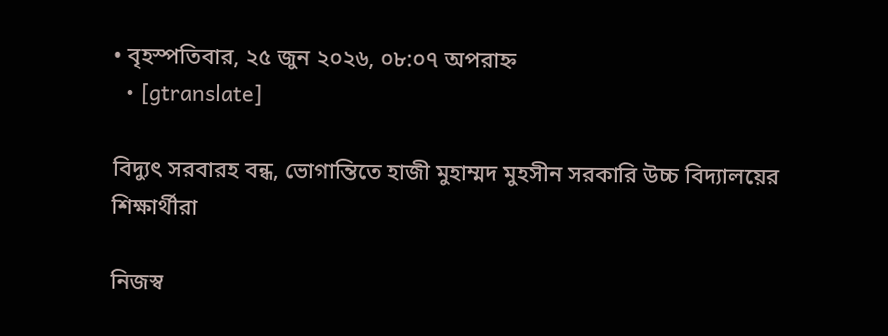• বৃহস্পতিবার, ২৫ জুন ২০২৬, ০৮:০৭ অপরাহ্ন
  • [gtranslate]

বিদ্যুৎ সরবারহ বন্ধ, ভোগান্তিতে হাজী মুহাম্মদ মুহসীন সরকারি উচ্চ বিদ্যালয়ের শিক্ষার্থীরা

নিজস্ব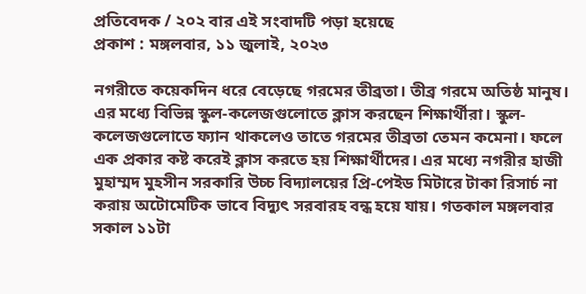প্রতিবেদক / ২০২ বার এই সংবাদটি পড়া হয়েছে
প্রকাশ : মঙ্গলবার, ১১ জুলাই, ২০২৩

নগরীতে কয়েকদিন ধরে বেড়েছে গরমের তীব্রতা। তীব্র গরমে অতিষ্ঠ মানুষ। এর মধ্যে বিভিন্ন স্কুল-কলেজগুলোতে ক্লাস করছেন শিক্ষার্থীরা। স্কুল-কলেজগুলোতে ফ্যান থাকলেও তাতে গরমের তীব্রতা তেমন কমেনা। ফলে এক প্রকার কষ্ট করেই ক্লাস করতে হয় শিক্ষার্থীদের। এর মধ্যে নগরীর হাজী মুহাম্মদ মুহসীন সরকারি উচ্চ বিদ্যালয়ের প্রি-পেইড মিটারে টাকা রিসার্চ না করায় অটোমেটিক ভাবে বিদ্যুৎ সরবারহ বন্ধ হয়ে যায়। গতকাল মঙ্গলবার সকাল ১১টা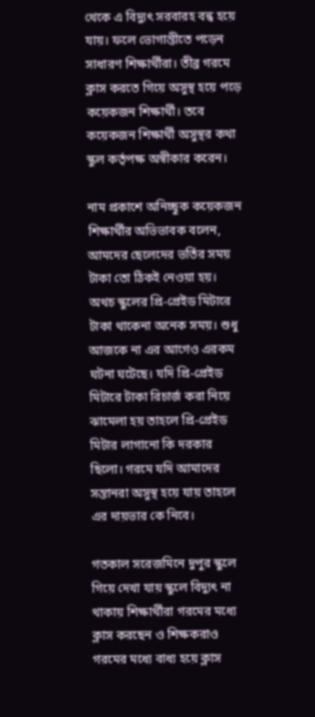থেকে এ বিদ্যুৎ সরবারহ বন্ধ হয়ে যায়। ফলে ভোগান্তীতে পড়েন সাধারণ শিক্ষার্থীরা। তীব্র গরমে ক্লাস করতে গিয়ে অসুস্থ হয়ে পড়ে কয়েকজন শিক্ষার্থী। তবে কয়েকজন শিক্ষার্থী অসুস্থর কথা স্কুল কর্তৃপক্ষ অস্বীকার করেন।

নাম প্রকাশে অনিচ্ছুক কয়েকজন শিক্ষার্থীর অভিভাবক বলেন, আমদের ছেলেদের ভর্তির সময় টাকা তো ঠিকই নেওয়া হয়। অথচ স্কুলের প্রি-প্রেইড মিটারে টাকা থাকেনা অনেক সময়। শুধু আজকে না এর আগেও এরকম ঘটনা ঘটেছে। যদি প্রি-প্রেইড মিটারে টাকা রিচার্জ করা নিয়ে ঝামেলা হয় তাহলে প্রি-প্রেইড মিটার লাগানো কি দরকার ছিলো। গরমে যদি আমাদের সন্তানরা অসুস্থ হয়ে যায় তাহলে এর দায়ভার কে নিবে।

গতকাল সরেজমিনে দুপুর স্কুলে গিয়ে দেখা যায় স্কুলে বিদ্যুৎ না থাকায় শিক্ষার্থীরা গরমের মধ্যে ক্লাস করছেন ও শিক্ষকরাও গরমের মধ্যে বাধ্য হয়ে ক্লাস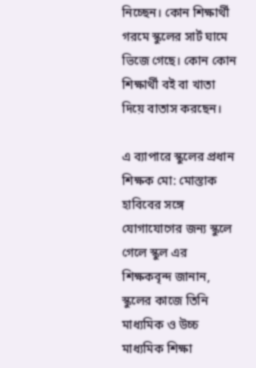নিচ্ছেন। কোন শিক্ষার্থী গরমে স্কুলের সার্ট ঘামে ভিজে গেছে। কোন কোন শিক্ষার্থী বই বা খাতা দিয়ে বাতাস করছেন।

এ ব্যাপারে স্কুলের প্রধান শিক্ষক মো: মোস্তাক হাবিবের সঙ্গে যোগাযোগের জন্য স্কুলে গেলে স্কুল এর শিক্ষকবৃন্দ জানান, স্কুলের কাজে তিনি মাধ্যমিক ও উচ্চ মাধ্যমিক শিক্ষা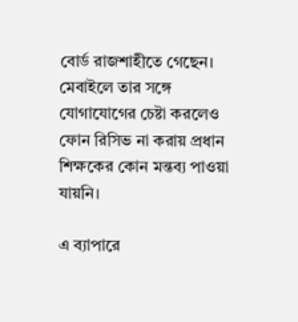বোর্ড রাজশাহীতে গেছেন। মেবাইলে তার সঙ্গে যোগাযোগের চেষ্টা করলেও ফোন রিসিভ না করায় প্রধান শিক্ষকের কোন মন্তব্য পাওয়া যায়নি।

এ ব্যাপারে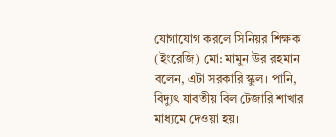যোগাযোগ করলে সিনিয়র শিক্ষক (ইংরেজি) মো: মামুন উর রহমান বলেন, এটা সরকারি স্কুল। পানি, বিদ্যুৎ যাবতীয় বিল টেজারি শাখার মাধ্যমে দেওয়া হয়।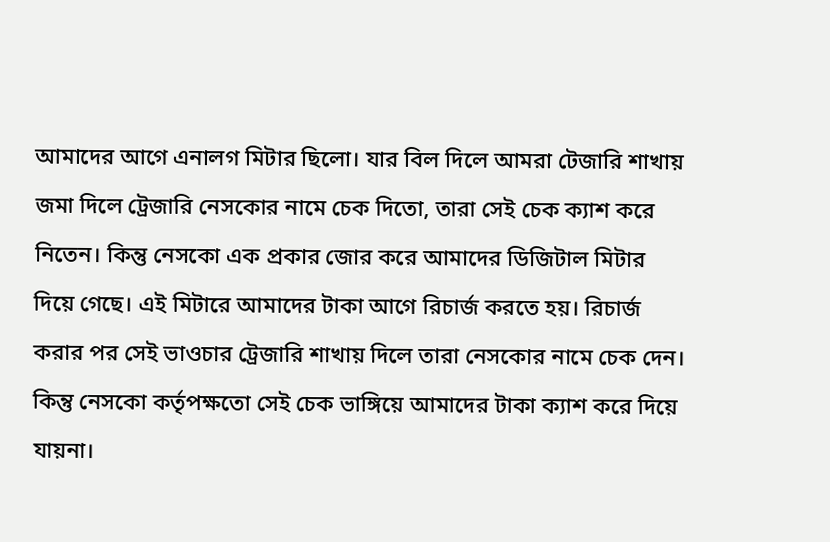আমাদের আগে এনালগ মিটার ছিলো। যার বিল দিলে আমরা টেজারি শাখায় জমা দিলে ট্রেজারি নেসকোর নামে চেক দিতো, তারা সেই চেক ক্যাশ করে নিতেন। কিন্তু নেসকো এক প্রকার জোর করে আমাদের ডিজিটাল মিটার দিয়ে গেছে। এই মিটারে আমাদের টাকা আগে রিচার্জ করতে হয়। রিচার্জ করার পর সেই ভাওচার ট্রেজারি শাখায় দিলে তারা নেসকোর নামে চেক দেন। কিন্তু নেসকো কর্তৃপক্ষতো সেই চেক ভাঙ্গিয়ে আমাদের টাকা ক্যাশ করে দিয়ে যায়না।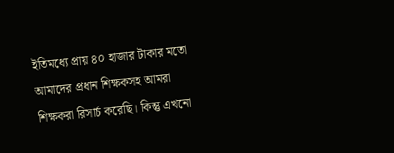ইতিমধ্যে প্রায় ৪০ হাজার টাকার মতো আমাদের প্রধান শিক্ষকসহ আমরা শিক্ষকরা রিসার্চ করেছি। কিন্তু এখনো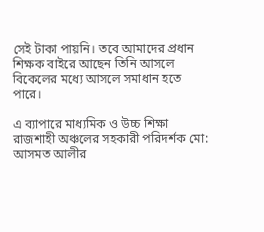সেই টাকা পায়নি। তবে আমাদের প্রধান শিক্ষক বাইরে আছেন তিনি আসলে বিকেলের মধ্যে আসলে সমাধান হতে পারে।

এ ব্যাপারে মাধ্যমিক ও উচ্চ শিক্ষা রাজশাহী অঞ্চলের সহকারী পরিদর্শক মো: আসমত আলীর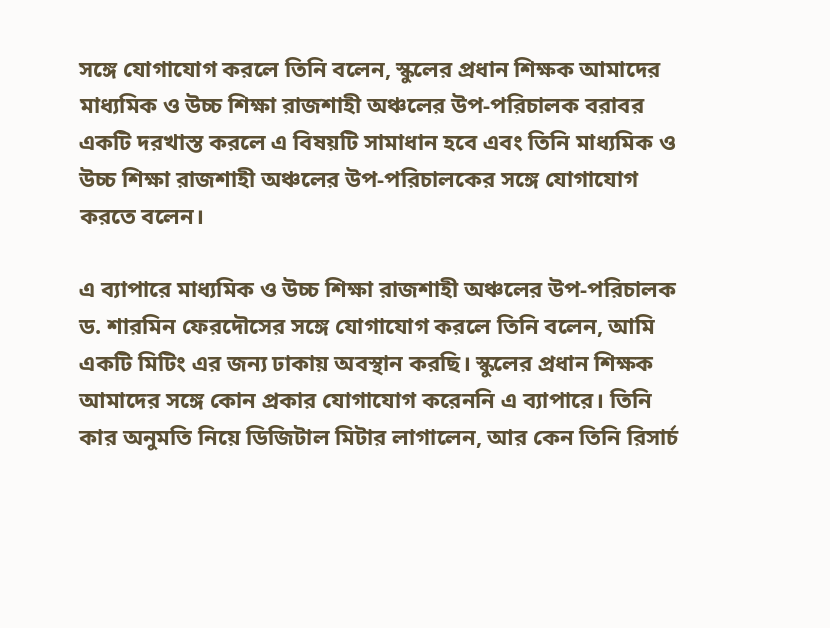সঙ্গে যোগাযোগ করলে তিনি বলেন, স্কুলের প্রধান শিক্ষক আমাদের মাধ্যমিক ও উচ্চ শিক্ষা রাজশাহী অঞ্চলের উপ-পরিচালক বরাবর একটি দরখাস্ত করলে এ বিষয়টি সামাধান হবে এবং তিনি মাধ্যমিক ও উচ্চ শিক্ষা রাজশাহী অঞ্চলের উপ-পরিচালকের সঙ্গে যোগাযোগ করতে বলেন।

এ ব্যাপারে মাধ্যমিক ও উচ্চ শিক্ষা রাজশাহী অঞ্চলের উপ-পরিচালক ড. শারমিন ফেরদৌসের সঙ্গে যোগাযোগ করলে তিনি বলেন, আমি একটি মিটিং এর জন্য ঢাকায় অবস্থান করছি। স্কুলের প্রধান শিক্ষক আমাদের সঙ্গে কোন প্রকার যোগাযোগ করেননি এ ব্যাপারে। তিনি কার অনুমতি নিয়ে ডিজিটাল মিটার লাগালেন, আর কেন তিনি রিসার্চ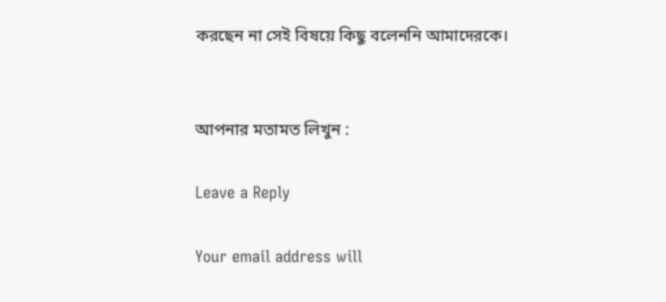করছেন না সেই বিষয়ে কিছু বলেননি আমাদেরকে।


আপনার মতামত লিখুন :

Leave a Reply

Your email address will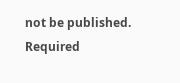not be published. Required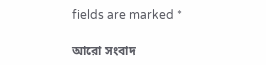fields are marked *

আরো সংবাদ